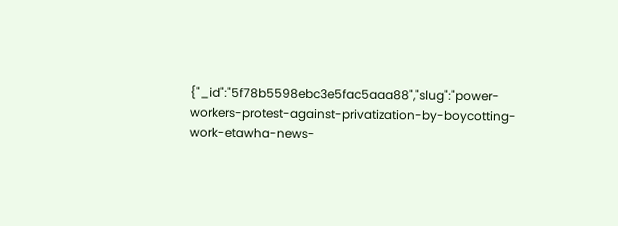{"_id":"5f78b5598ebc3e5fac5aaa88","slug":"power-workers-protest-against-privatization-by-boycotting-work-etawha-news-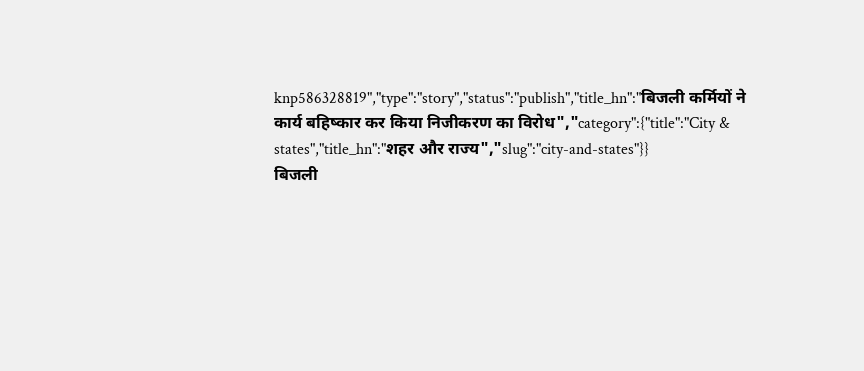knp586328819","type":"story","status":"publish","title_hn":"बिजली कर्मियों ने कार्य बहिष्कार कर किया निजीकरण का विरोध","category":{"title":"City & states","title_hn":"शहर और राज्य","slug":"city-and-states"}}
बिजली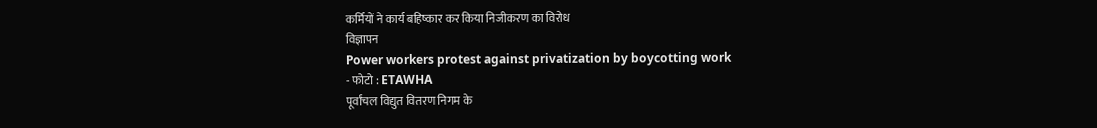कर्मियों ने कार्य बहिष्कार कर किया निजीकरण का विरोध
विज्ञापन
Power workers protest against privatization by boycotting work
- फोटो : ETAWHA
पूर्वांचल विद्युत वितरण निगम के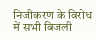निजीकरण के विरोध में सभी बिजली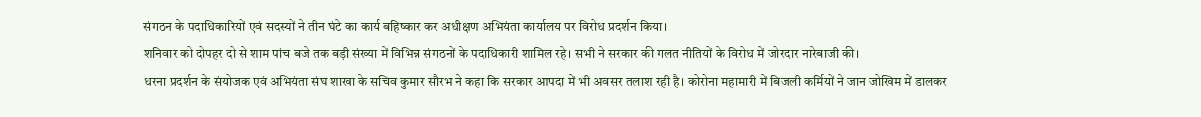संगठन के पदाधिकारियों एवं सदस्यों ने तीन घंटे का कार्य बहिष्कार कर अधीक्षण अभियंता कार्यालय पर विरोध प्रदर्शन किया।
शनिवार को दोपहर दो से शाम पांच बजे तक बड़ी संख्या में विभिन्न संगठनों के पदाधिकारी शामिल रहे। सभी ने सरकार की गलत नीतियों के विरोध में जोरदार नारेबाजी की।
धरना प्रदर्शन के संयोजक एवं अभियंता संघ शाखा के सचिव कुमार सौरभ ने कहा कि सरकार आपदा में भी अवसर तलाश रही है। कोरोना महामारी में बिजली कर्मियों ने जान जोखिम में डालकर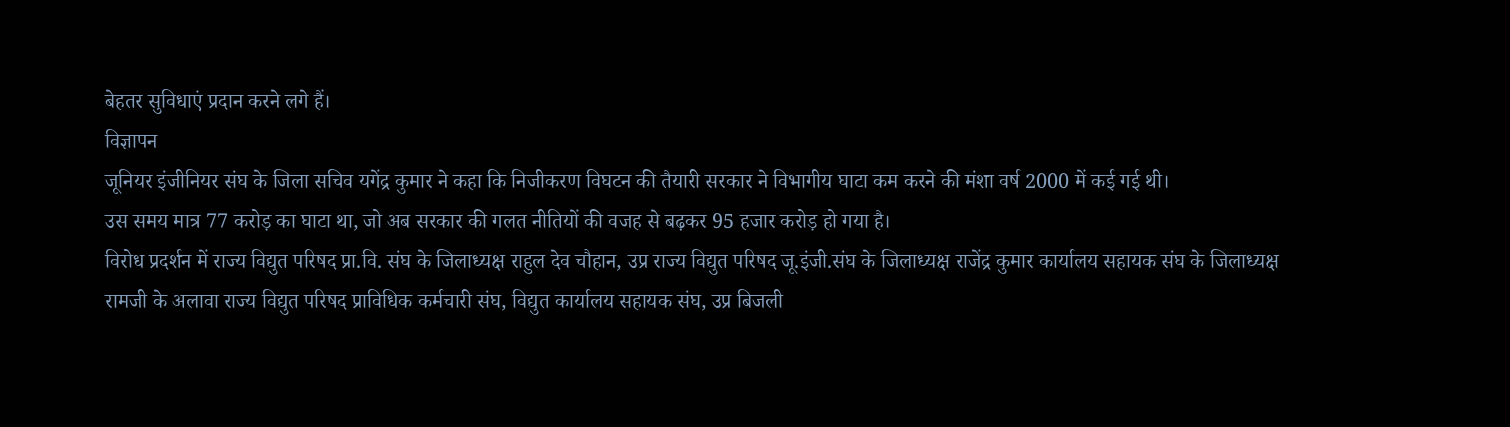बेहतर सुविधाएं प्रदान करने लगे हैं।
विज्ञापन
जूनियर इंजीनियर संघ के जिला सचिव यगेंद्र कुमार ने कहा कि निजीकरण विघटन की तैयारी सरकार ने विभागीय घाटा कम करने की मंशा वर्ष 2000 में कई गई थी।
उस समय मात्र 77 करोड़ का घाटा था, जो अब सरकार की गलत नीतियों की वजह से बढ़कर 95 हजार करोड़ हो गया है।
विरोध प्रदर्शन में राज्य विद्युत परिषद प्रा.वि. संघ के जिलाध्यक्ष राहुल देव चौहान, उप्र राज्य विद्युत परिषद जू.इंजी.संघ के जिलाध्यक्ष राजेंद्र कुमार कार्यालय सहायक संघ के जिलाध्यक्ष रामजी के अलावा राज्य विद्युत परिषद प्राविधिक कर्मचारी संघ, विद्युत कार्यालय सहायक संघ, उप्र बिजली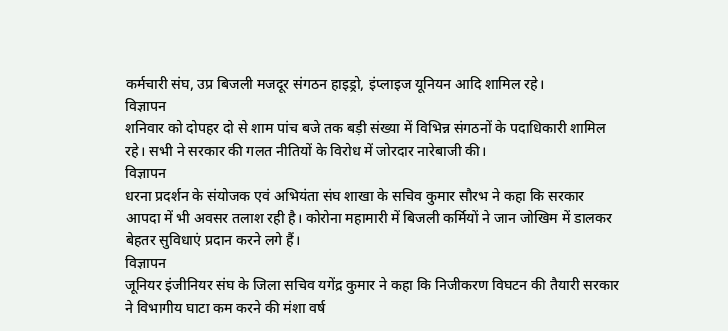कर्मचारी संघ, उप्र बिजली मजदूर संगठन हाइड्रो, इंप्लाइज यूनियन आदि शामिल रहे।
विज्ञापन
शनिवार को दोपहर दो से शाम पांच बजे तक बड़ी संख्या में विभिन्न संगठनों के पदाधिकारी शामिल रहे। सभी ने सरकार की गलत नीतियों के विरोध में जोरदार नारेबाजी की।
विज्ञापन
धरना प्रदर्शन के संयोजक एवं अभियंता संघ शाखा के सचिव कुमार सौरभ ने कहा कि सरकार आपदा में भी अवसर तलाश रही है। कोरोना महामारी में बिजली कर्मियों ने जान जोखिम में डालकर बेहतर सुविधाएं प्रदान करने लगे हैं।
विज्ञापन
जूनियर इंजीनियर संघ के जिला सचिव यगेंद्र कुमार ने कहा कि निजीकरण विघटन की तैयारी सरकार ने विभागीय घाटा कम करने की मंशा वर्ष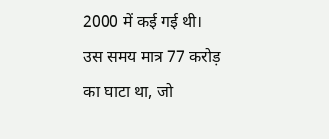2000 में कई गई थी।
उस समय मात्र 77 करोड़ का घाटा था, जो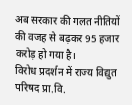अब सरकार की गलत नीतियों की वजह से बढ़कर 95 हजार करोड़ हो गया है।
विरोध प्रदर्शन में राज्य विद्युत परिषद प्रा.वि.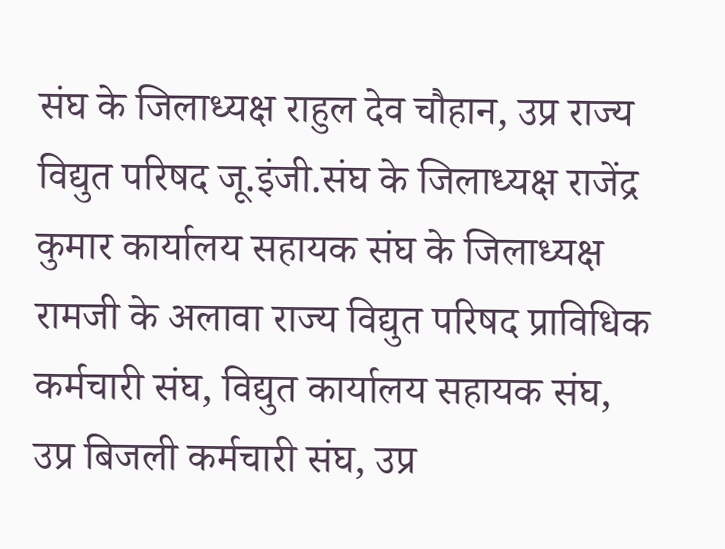संघ के जिलाध्यक्ष राहुल देव चौहान, उप्र राज्य विद्युत परिषद जू.इंजी.संघ के जिलाध्यक्ष राजेंद्र कुमार कार्यालय सहायक संघ के जिलाध्यक्ष रामजी के अलावा राज्य विद्युत परिषद प्राविधिक कर्मचारी संघ, विद्युत कार्यालय सहायक संघ, उप्र बिजली कर्मचारी संघ, उप्र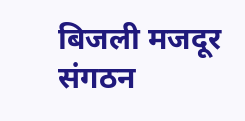बिजली मजदूर संगठन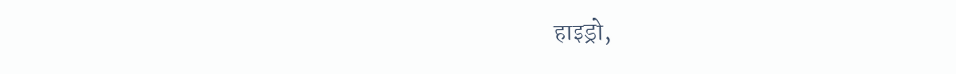हाइड्रो,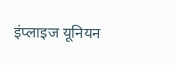इंप्लाइज यूनियन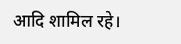आदि शामिल रहे।